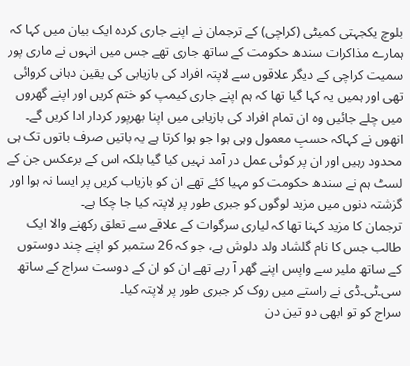بلوچ یکجہتی کمیٹی (کراچی) کے ترجمان نے اپنے جاری کردہ ایک بیان میں کہا کہ ہمارے مذاکرات سندھ حکومت کے ساتھ جاری تھے جس میں انہوں نے ماری پور سمیت کراچی کے دیگر علاقوں سے لاپتہ افراد کی بازیابی کی یقین دہانی کروائی تھی اور ہمیں یہ کہا گیا تھا کہ ہم اپنے جاری کیمپ کو ختم کریں اور اپنے گھروں میں چلے جائیں وہ ان تمام افراد کی بازیابی میں اپنا بھرپور کردار ادا کریں گے۔
انھوں نے کہاکہ حسبِ معمول وہی ہوا جو ہوا کرتا ہے یہ باتیں صرف باتوں تک ہی محدود رہیں اور ان پر کوئی عمل در آمد نہیں کیا گیا بلکہ اس کے برعکس جن کے لسٹ ہم نے سندھ حکومت کو مہیا کئے تھے ان کو بازیاب کریں پر ایسا نہ ہوا اور گزشتہ دنوں میں مزید لوگوں کو جبری طور پر لاپتہ کیا جا چکا ہے۔
ترجمان کا مزید کہنا تھا کہ لیاری سرگوات کے علاقے سے تعلق رکھنے والا ایک طالب جس کا نام گلشاد ولد دلوش ہے، جو کہ 26 ستمبر کو اپنے چند دوستوں کے ساتھ ملیر سے واپس اپنے گھر آ رہے تھے ان کو ان کے دوست سراج کے ساتھ سی۔ٹی۔ڈی نے راستے میں روک کر جبری طور پر لاپتہ کیا۔
سراج کو تو ابھی دو تین دن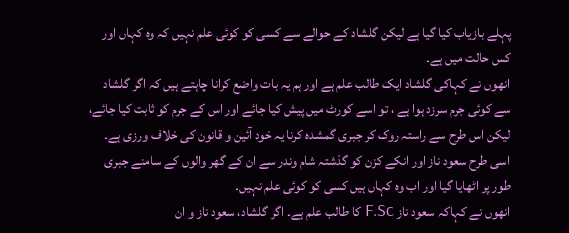پہلے بازیاب کیا گیا ہے لیکن گلشاد کے حوالے سے کسی کو کوئی علم نہیں کہ وہ کہاں اور کس حالت میں ہے۔
انھوں نے کہاکی گلشاد ایک طالب علم ہے اور ہم یہ بات واضع کرانا چاہتے ہیں کہ اگر گلشاد سے کوئی جرم سرزد ہوا ہے ، تو اسے کورٹ میں پیش کیا جائے اور اس کے جرم کو ثابت کیا جائے، لیکن اس طرح سے راستہ روک کر جبری گمشدہ کرنا یہ خود آئین و قانون کی خلاف ورزی ہے۔
اسی طرح سعود ناز اور انکے کزن کو گذشتہ شام وندر سے ان کے گھر والوں کے سامنے جبری طور پر اٹھایا گیا اور اب وہ کہاں ہیں کسی کو کوئی علم نہیں۔
انھوں نے کہاکہ سعود ناز F.Sc کا طالب علم ہے۔ اگر گلشاد، سعود ناز و ان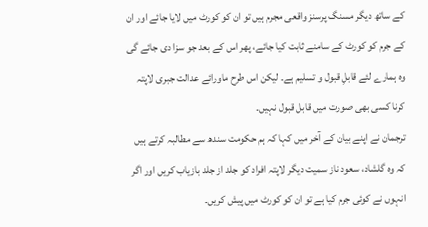کے ساتھ دیگر مسنگ پرسنز واقعی مجرم ہیں تو ان کو کورٹ میں لایا جائے اور ان کے جرم کو کورٹ کے سامنے ثابت کیا جائے، پھر اس کے بعد جو سزا دی جائے گی وہ ہمارے لئے قابلِ قبول و تسلیم ہے۔ لیکن اس طرح ماورائے عدالت جبری لاپتہ کرنا کسی بھی صورت میں قابل قبول نہیں۔
ترجمان نے اپنے بیان کے آخر میں کہا کہ ہم حکومت سندھ سے مطالبہ کرتے ہیں کہ وہ گلشاد، سعود ناز سمیت دیگر لاپتہ افراد کو جلد از جلد بازیاب کریں اور اگر انہوں نے کوئی جرم کیا ہے تو ان کو کورٹ میں پیش کریں۔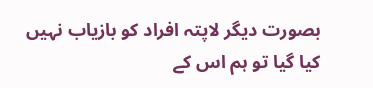بصورت دیگر لاپتہ افراد کو بازیاب نہیں کیا گیا تو ہم اس کے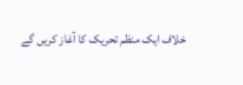خلاف ایک منظم تحریک کا آغاز کریں گے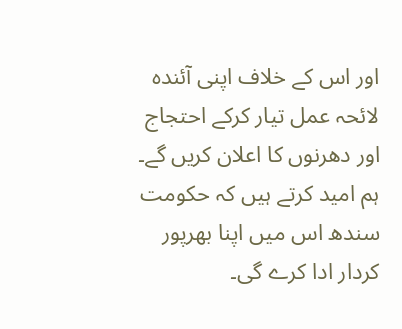اور اس کے خلاف اپنی آئندہ لائحہ عمل تیار کرکے احتجاج اور دھرنوں کا اعلان کریں گے۔ ہم امید کرتے ہیں کہ حکومت سندھ اس میں اپنا بھرپور کردار ادا کرے گی۔